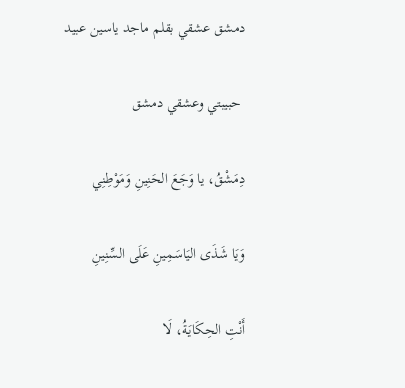دمشق عشقي بقلم ماجد ياسين عبيد

 حبيبتي وعشقي دمشق

دِمَشْقُ، يا وَجَعَ الحَنِينِ وَمَوْطِنِي

وَيَا شَذَى اليَاسَمِينِ عَلَى السِّنِينِ

أَنْتِ الحِكَايَةُ، لَا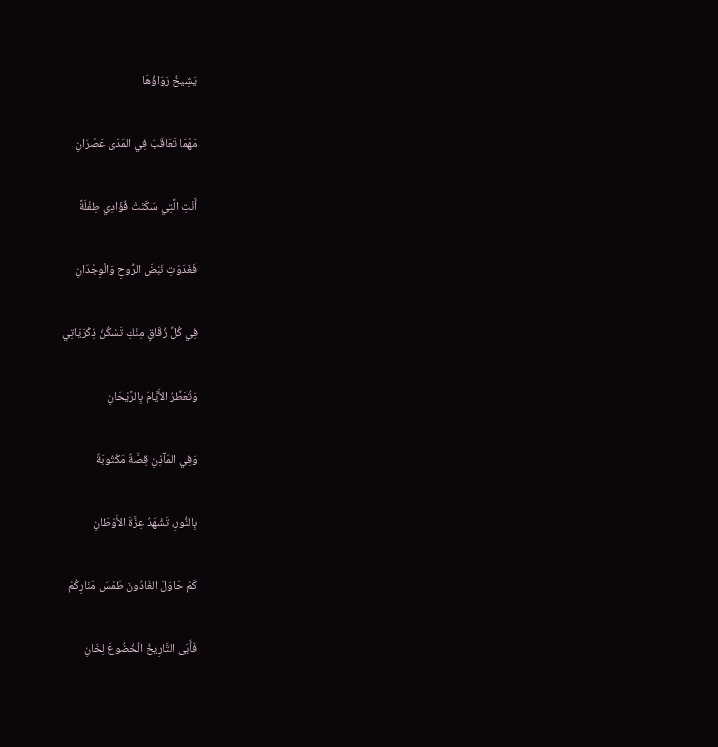يَشِيخُ رَوَاؤُهَا

مَهْمَا تَعَاقَبَ فِي المَدَى عَصْرَانِ

أَنْتِ الَّتِي سَكَنَتْ فُؤَادِي طِفْلَةً

فَغَدَوْتِ نَبْضَ الرُّوحِ وَالْوِجْدَانِ

فِي كُلِّ زُقَاقٍ مِنْكِ تَسْكُنُ ذِكْرَيَاتِي

وَتُعَطِّرُ الأَيَّامَ بِالرَّيْحَانِ

وَفِي المَآذِنِ قِصَّةٌ مَكْتُوبَةٌ

بِالنُّورِ، تَشْهَدُ عِزَّةَ الأَوْطَانِ

كَمْ حَاوَلَ الغَادُونَ طَمْسَ مَنَارِكُمْ

فَأَبَى التَّارِيخُ الْخُضُوعَ لِخَانِ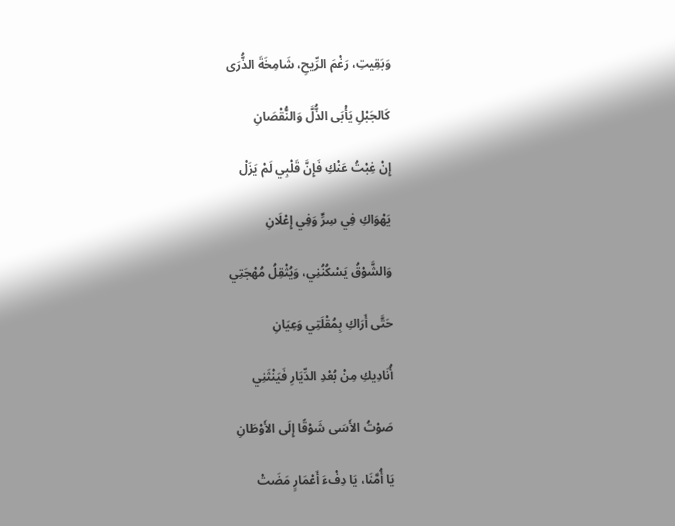وَبَقِيتِ، رَغْمَ الرِّيحِ، شَامِخَةَ الذُّرَى

كَالجَبْلِ يَأْبَى الذُّلَّ وَالنُّقْصَانِ

إِنْ غِبْتُ عَنْكِ فَإِنَّ قَلْبِي لَمْ يَزَلْ

يَهْوَاكِ فِي سِرٍّ وَفِي إِعْلَانِ

وَالشَّوْقُ يَسْكُنُنِي، وَيُثْقِلُ مُهْجَتِي

حَتَّى أَرَاكِ بِمُقْلَتِي وَعِيَانِ

أُنَادِيكِ مِنْ بُعْدِ الدِّيَارِ فَيَنْثَنِي

صَوْتُ الأَسَى شَوْقًا إِلَى الأَوْطَانِ

يَا أُمَّنَا، يَا دِفْءَ أَعْمَارٍ مَضَتْ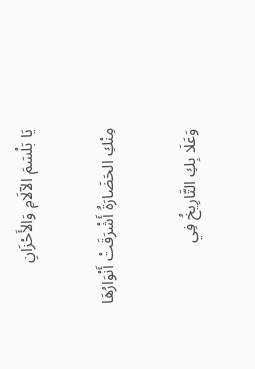يَا بَلْسَمَ الآلَامِ وَالأَحْزَانِ

مِنْكِ الحَضَارَةُ أَشْرَقَتْ أَنْوَارُهَا

وَعَلَا بِكِ التَّارِيخُ فِي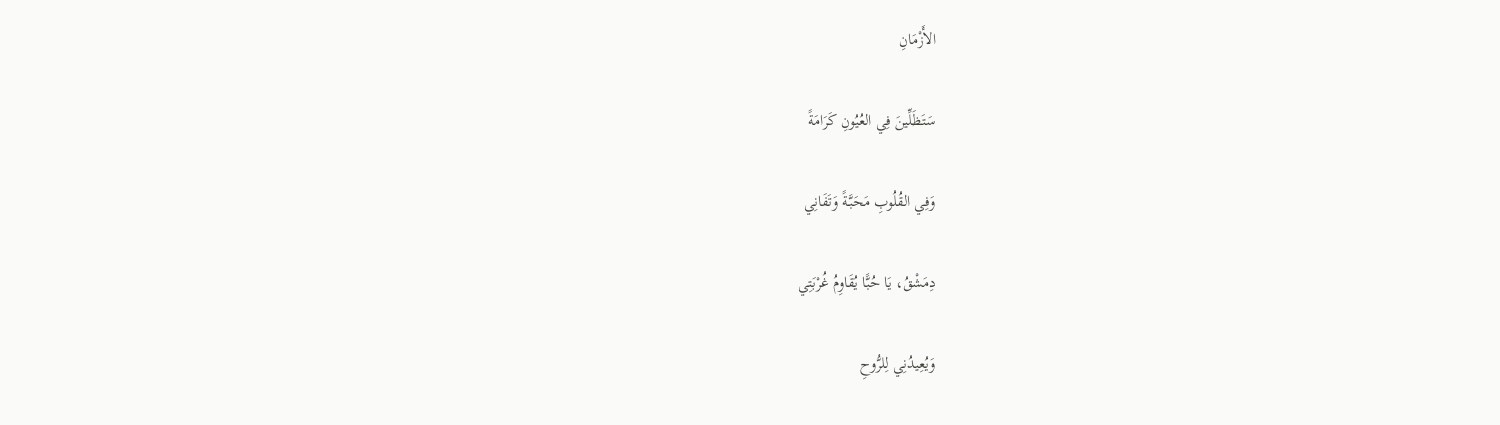الأَزْمَانِ

سَتَظَلِّينَ فِي العُيُونِ كَرَامَةً

وَفِي القُلُوبِ مَحَبَّةً وَتَفَانِي

دِمَشْقُ، يَا حُبًّا يُقَاوِمُ غُرْبَتِي

وَيُعِيدُنِي لِلرُّوحِ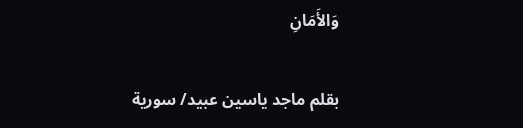وَالأَمَانِ

بقلم ماجد ياسين عبيد/ سورية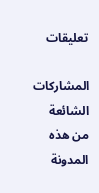تعليقات

المشاركات الشائعة من هذه المدونة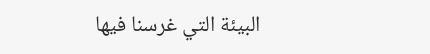البيئة التي غرسنا فيها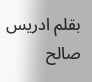بقلم ادريس صالح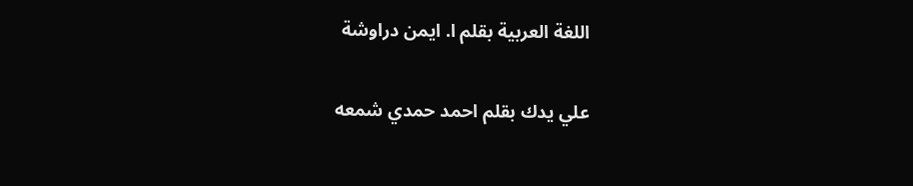اللغة العربية بقلم ا. ايمن دراوشة

علي يدك بقلم احمد حمدي شمعه